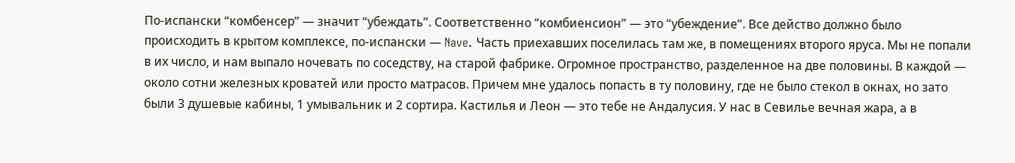По-испански “комбенсер” — значит “убеждать”. Соответственно “комбиенсион” — это “убеждение”. Все действо должно было происходить в крытом комплексе, по-испански — Nave. Часть приехавших поселилась там же, в помещениях второго яруса. Мы не попали в их число, и нам выпало ночевать по соседству, на старой фабрике. Огромное пространство, разделенное на две половины. В каждой — около сотни железных кроватей или просто матрасов. Причем мне удалось попасть в ту половину, где не было стекол в окнах, но зато были 3 душевые кабины, 1 умывальник и 2 сортира. Кастилья и Леон — это тебе не Андалусия. У нас в Севилье вечная жара, а в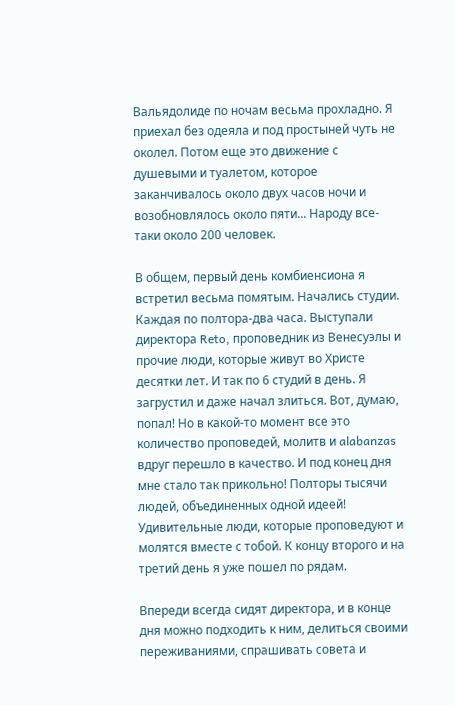Вальядолиде по ночам весьма прохладно. Я приехал без одеяла и под простыней чуть не околел. Потом еще это движение с душевыми и туалетом, которое заканчивалось около двух часов ночи и возобновлялось около пяти... Народу все-таки около 200 человек.

В общем, первый день комбиенсиона я встретил весьма помятым. Начались студии. Каждая по полтора-два часа. Выступали директора Reto, проповедник из Венесуэлы и прочие люди, которые живут во Христе десятки лет. И так по 6 студий в день. Я загрустил и даже начал злиться. Вот, думаю, попал! Но в какой-то момент все это количество проповедей, молитв и alabanzas вдруг перешло в качество. И под конец дня мне стало так прикольно! Полторы тысячи людей, объединенных одной идеей! Удивительные люди, которые проповедуют и молятся вместе с тобой. К концу второго и на третий день я уже пошел по рядам.

Впереди всегда сидят директора, и в конце дня можно подходить к ним, делиться своими переживаниями, спрашивать совета и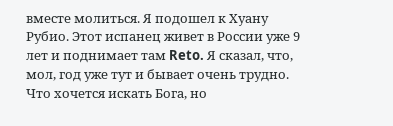вместе молиться. Я подошел к Хуану Рубио. Этот испанец живет в России уже 9 лет и поднимает там Reto. Я сказал, что, мол, год уже тут и бывает очень трудно. Что хочется искать Бога, но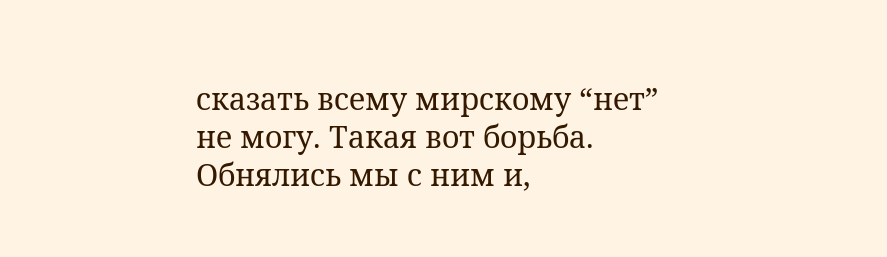сказать всему мирскому “нет” не могу. Такая вот борьба. Обнялись мы с ним и,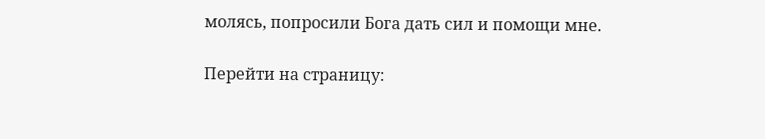молясь, попросили Бога дать сил и помощи мне.

Перейти на страницу: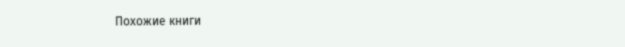Похожие книги